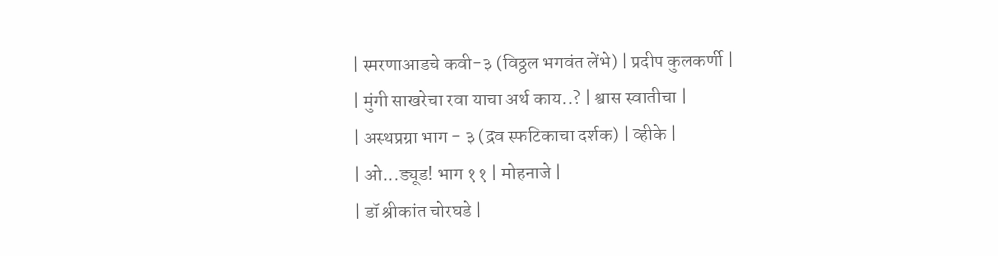| स्मरणाआडचे कवी-३ (विठ्ठल भगवंत लेंभे) | प्रदीप कुलकर्णी |
| मुंगी साखरेचा रवा याचा अर्थ काय..? | श्वास स्वातीचा |
| अस्थप्रग्रा भाग - ३ (द्रव स्फटिकाचा दर्शक) | व्हीके |
| ओ...ड्यूड! भाग ११ | मोहनाजे |
| डॉ श्रीकांत चोरघडे |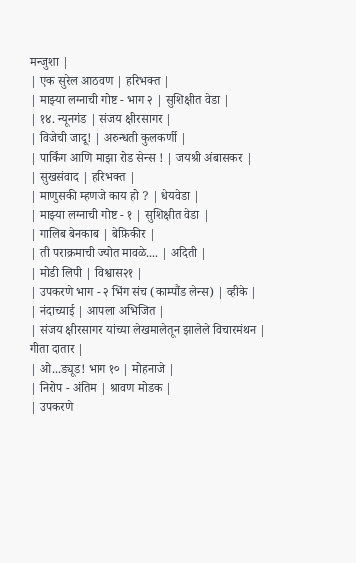मन्जुशा |
| एक सुरेल आठवण | हरिभक्त |
| माझ्या लग्नाची गोष्ट - भाग २ | सुशिक्षीत वेडा |
| १४. न्यूनगंड | संजय क्षीरसागर |
| विजेची जादू! | अरुन्धती कुलकर्णी |
| पार्किंग आणि माझा रोड सेन्स ! | जयश्री अंबासकर |
| सुखसंवाद | हरिभक्त |
| माणुसकी म्हणजे काय हो ? | धेयवेडा |
| माझ्या लग्नाची गोष्ट - १ | सुशिक्षीत वेडा |
| गालिब बेनकाब | बेफ़िकीर |
| ती पराक्रमाची ज्योत मावळे.... | अदिती |
| मोडी लिपी | विश्वास२१ |
| उपकरणे भाग - २ भिंग संच (काम्पौंड लेन्स) | व्हीके |
| नंदाच्याई | आपला अभिजित |
| संजय क्षीरसागर यांच्या लेखमालेतून झालेले विचारमंथन | गीता दातार |
| ओ...ड्यूड! भाग १० | मोहनाजे |
| निरोप - अंतिम | श्रावण मोडक |
| उपकरणे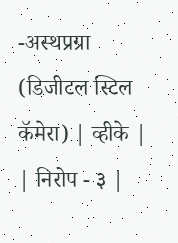-अस्थप्रग्रा (डिजीटल स्टिल कॅमेरा) | व्हीके |
| निरोप - ३ |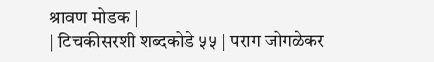श्रावण मोडक |
| टिचकीसरशी शब्दकोडे ५५ | पराग जोगळेकर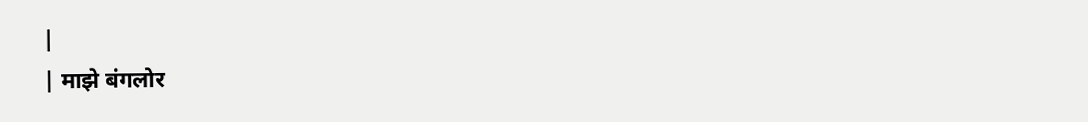|
| माझे बंगलोर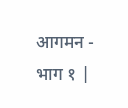आगमन - भाग १ |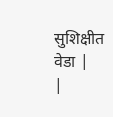सुशिक्षीत वेडा |
|